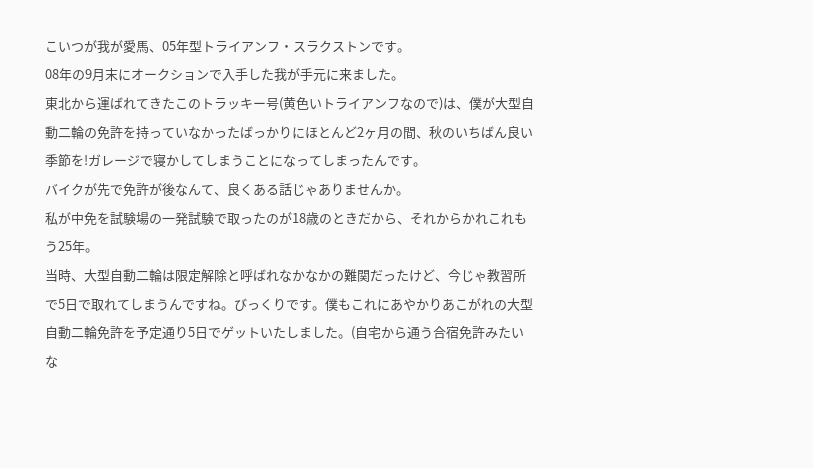こいつが我が愛馬、05年型トライアンフ・スラクストンです。
08年の9月末にオークションで入手した我が手元に来ました。
東北から運ばれてきたこのトラッキー号(黄色いトライアンフなので)は、僕が大型自動二輪の免許を持っていなかったばっかりにほとんど2ヶ月の間、秋のいちばん良い季節を!ガレージで寝かしてしまうことになってしまったんです。
バイクが先で免許が後なんて、良くある話じゃありませんか。
私が中免を試験場の一発試験で取ったのが18歳のときだから、それからかれこれもう25年。
当時、大型自動二輪は限定解除と呼ばれなかなかの難関だったけど、今じゃ教習所で5日で取れてしまうんですね。びっくりです。僕もこれにあやかりあこがれの大型自動二輪免許を予定通り5日でゲットいたしました。(自宅から通う合宿免許みたいな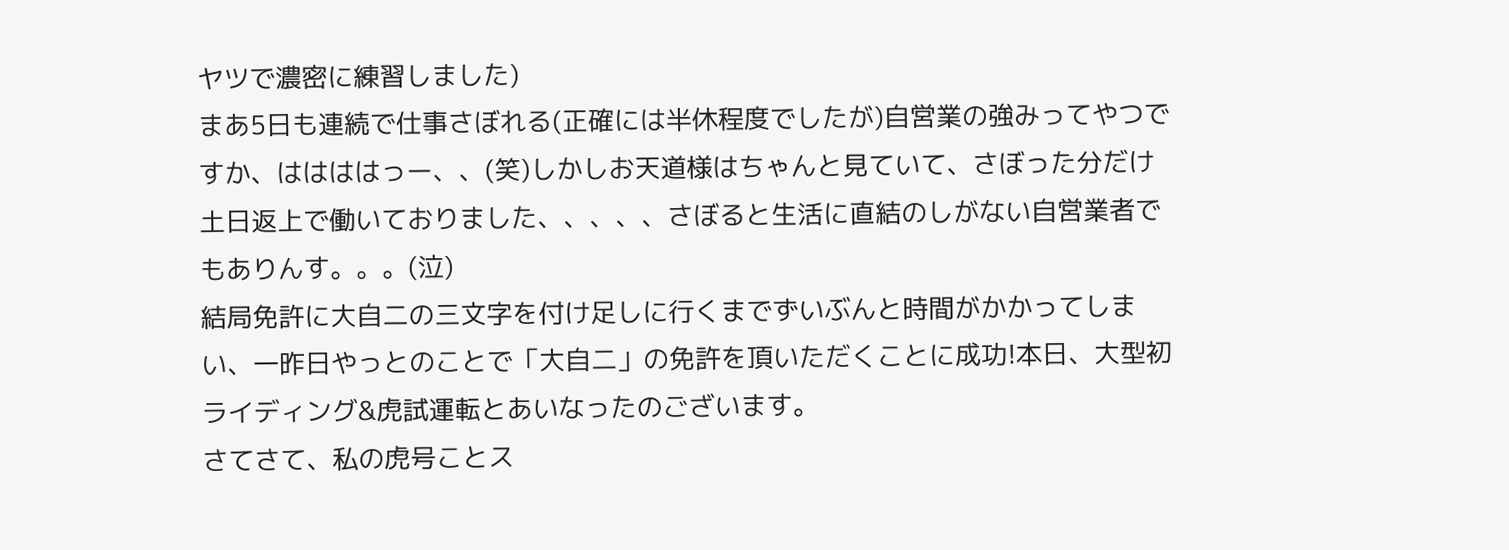ヤツで濃密に練習しました)
まあ5日も連続で仕事さぼれる(正確には半休程度でしたが)自営業の強みってやつですか、ははははっー、、(笑)しかしお天道様はちゃんと見ていて、さぼった分だけ土日返上で働いておりました、、、、、さぼると生活に直結のしがない自営業者でもありんす。。。(泣)
結局免許に大自二の三文字を付け足しに行くまでずいぶんと時間がかかってしまい、一昨日やっとのことで「大自二」の免許を頂いただくことに成功!本日、大型初ライディング&虎試運転とあいなったのございます。
さてさて、私の虎号ことス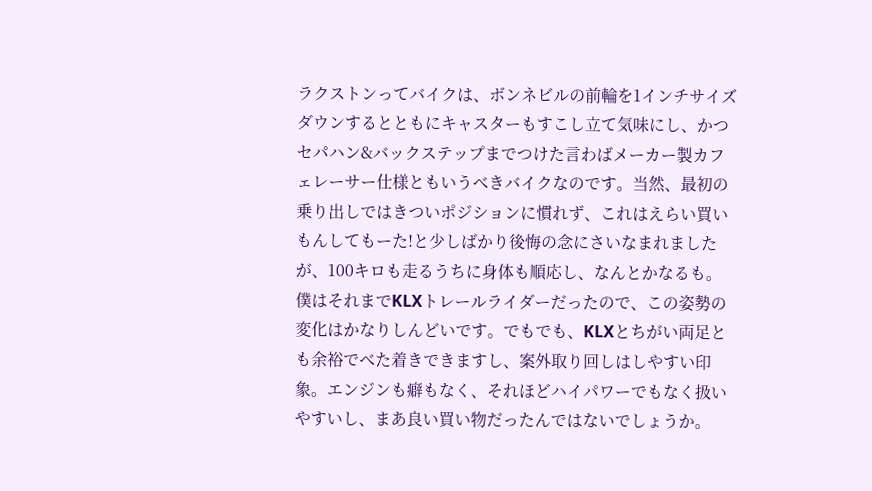ラクストンってバイクは、ボンネビルの前輪を1インチサイズダウンするとともにキャスターもすこし立て気味にし、かつセパハン&バックステップまでつけた言わばメーカー製カフェレーサー仕様ともいうべきバイクなのです。当然、最初の乗り出しではきついポジションに慣れず、これはえらい買いもんしてもーた!と少しばかり後悔の念にさいなまれましたが、100キロも走るうちに身体も順応し、なんとかなるも。
僕はそれまでKLXトレールライダーだったので、この姿勢の変化はかなりしんどいです。でもでも、KLXとちがい両足とも余裕でべた着きできますし、案外取り回しはしやすい印象。エンジンも癖もなく、それほどハイパワーでもなく扱いやすいし、まあ良い買い物だったんではないでしょうか。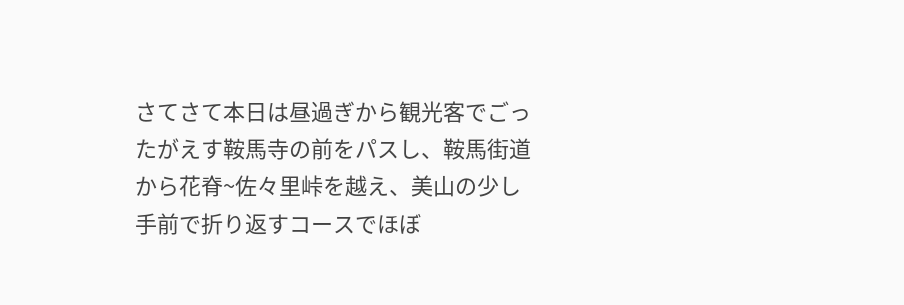さてさて本日は昼過ぎから観光客でごったがえす鞍馬寺の前をパスし、鞍馬街道から花脊~佐々里峠を越え、美山の少し手前で折り返すコースでほぼ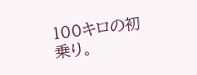100キロの初乗り。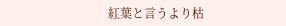紅葉と言うより枯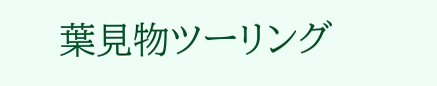葉見物ツーリング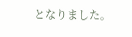となりました。